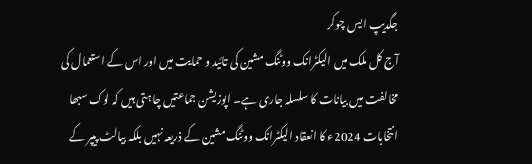جگدیپ ایس چوکر
آج کل ملک میں الیکٹرانک ووٹنگ مشین کی تائید و حمایت میں اور اس کے استعمال کی مخالفت میں بیانات کا سلسلہ جاری ہے۔ اپوزیشن جماعتیں چاہتی ہیں کہ لوک سبھا انتخابات 2024ء کا انعقاد الیکٹرانک ووٹنگ مشین کے ذریعہ نہیں بلکہ بیالٹ پیپر کے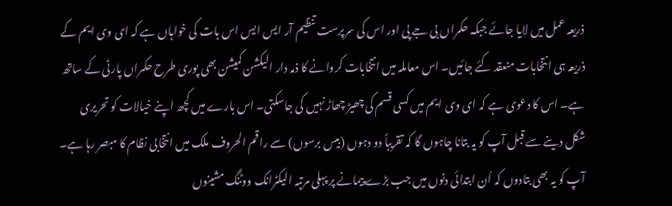ذریعہ عمل میں لایا جائے جبکہ حکمراں بی جے پی اور اس کی سرپرست تنظیم آر ایس ایس اس بات کی خواہاں ہے کہ ای وی ایم کے ذریعہ ہی انتخابات منعقد کئے جائیں۔ اس معاملہ میں انتخابات کروانے کا ذمہ دار الیکشن کمیشن بھی پوری طرح حکمراں پارٹی کے ساتھ ہے۔ اس کا دعوی ہے کہ ای وی ایم میں کسی قسم کی چھیڑ چھاڑ نہیں کی جاسکتی۔ اس بارے میں کچھ اپنے خیالات کو تحریری شکل دینے سے قبل آپ کو یہ بتانا چاہوں گا کہ تقریباً دو دہوں (بیس برسوں) سے راقم الحروف ملک میں انتخابی نظام کا مبصر رہا ہے۔ آپ کو یہ بھی بتادوں کہ اُن ابتدائی دنوں میں جب بڑے پیمانے پر پہلی مرتبہ الیکٹرانک ووٹنگ مشینوں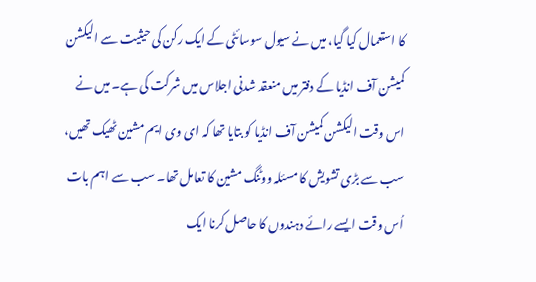کا استعمال کیا گیا، میں نے سیول سوسائٹی کے ایک رکن کی حیثیت سے الیکشن کمیشن آف انڈیا کے دفتر میں منعقد شدنی اجلاس میں شرکت کی ہے۔ میں نے اس وقت الیکشن کمیشن آف انڈیا کو بتایا تھا کہ ای وی ایم مشین ٹھیک تھیں، سب سے بڑی تشویش کا مسئلہ ووٹنگ مشین کا تعامل تھا۔ سب سے اہم بات اُس وقت ایسے رائے دہندوں کا حاصل کرنا ایک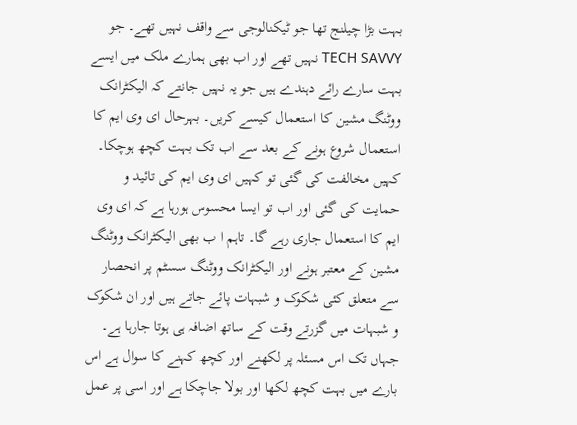بہت بڑا چیلنج تھا جو ٹیکنالوجی سے واقف نہیں تھے۔ جو TECH SAVVY نہیں تھے اور اب بھی ہمارے ملک میں ایسے بہت سارے رائے دہندے ہیں جو یہ نہیں جانتے کہ الیکٹرانک ووٹنگ مشین کا استعمال کیسے کریں۔ بہرحال ای وی ایم کا استعمال شروع ہونے کے بعد سے اب تک بہت کچھ ہوچکا۔ کہیں مخالفت کی گئی تو کہیں ای وی ایم کی تائید و حمایت کی گئی اور اب تو ایسا محسوس ہورہا ہے کہ ای وی ایم کا استعمال جاری رہے گا۔ تاہم ا ب بھی الیکٹرانک ووٹنگ مشین کے معتبر ہونے اور الیکٹرانک ووٹنگ سسٹم پر انحصار سے متعلق کئی شکوک و شبہات پائے جاتے ہیں اور ان شکوک و شبہات میں گزرتے وقت کے ساتھ اضافہ ہی ہوتا جارہا ہے۔ جہاں تک اس مسئلہ پر لکھنے اور کچھ کہنے کا سوال ہے اس بارے میں بہت کچھ لکھا اور بولا جاچکا ہے اور اسی پر عمل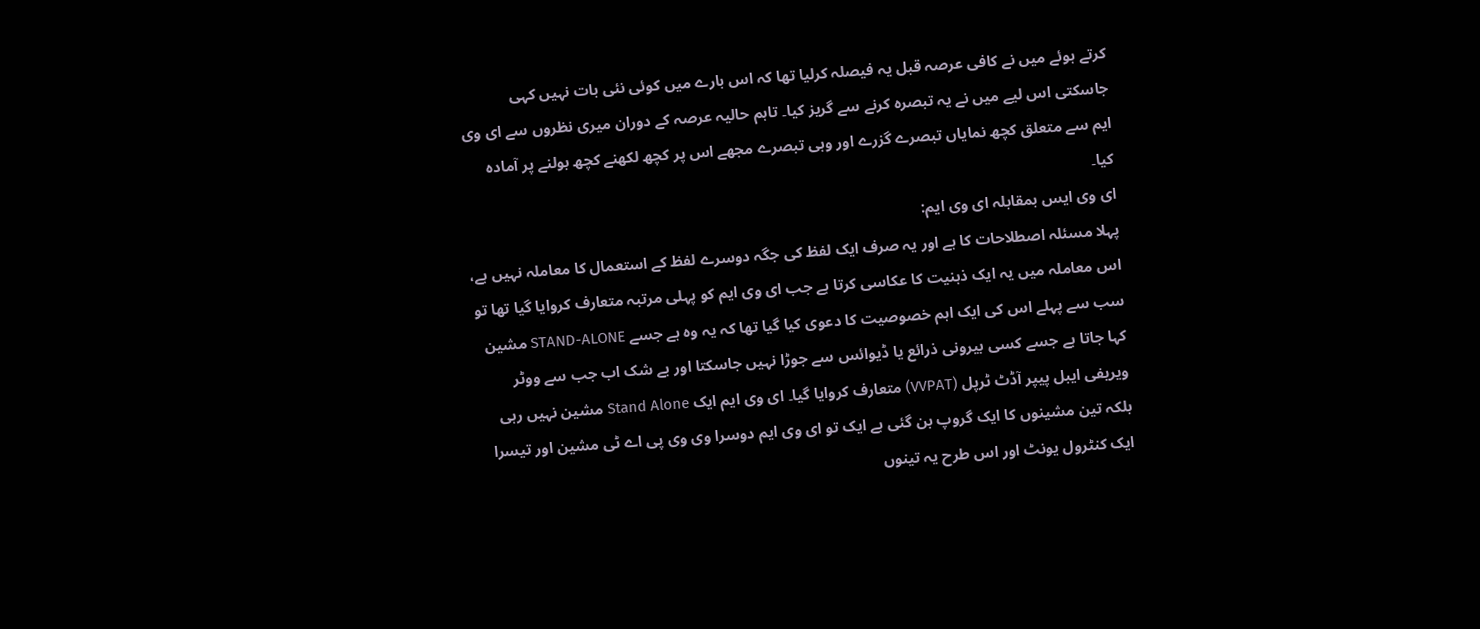کرتے ہوئے میں نے کافی عرصہ قبل یہ فیصلہ کرلیا تھا کہ اس بارے میں کوئی نئی بات نہیں کہی جاسکتی اس لیے میں نے یہ تبصرہ کرنے سے گریز کیا۔ تاہم حالیہ عرصہ کے دوران میری نظروں سے ای وی ایم سے متعلق کچھ نمایاں تبصرے گزرے اور وہی تبصرے مجھے اس پر کچھ لکھنے کچھ بولنے پر آمادہ کیا۔
ای وی ایس بمقابلہ ای وی ایم:
پہلا مسئلہ اصطلاحات کا ہے اور یہ صرف ایک لفظ کی جگہ دوسرے لفظ کے استعمال کا معاملہ نہیں ہے، اس معاملہ میں یہ ایک ذہنیت کا عکاسی کرتا ہے جب ای وی ایم کو پہلی مرتبہ متعارف کروایا گیا تھا تو سب سے پہلے اس کی ایک اہم خصوصیت کا دعوی کیا گیا تھا کہ یہ وہ ہے جسے STAND-ALONE مشین کہا جاتا ہے جسے کسی بیرونی ذرائع یا ڈیوائس سے جوڑا نہیں جاسکتا اور بے شک اب جب سے ووٹر ویریفی ایبل پیپر آڈٹ ٹرپل (VVPAT) متعارف کروایا گیا۔ ای وی ایم ایک Stand Alone مشین نہیں رہی بلکہ تین مشینوں کا ایک گروپ بن گئی ہے ایک تو ای وی ایم دوسرا وی وی پی اے ٹی مشین اور تیسرا ایک کنٹرول یونٹ اور اس طرح یہ تینوں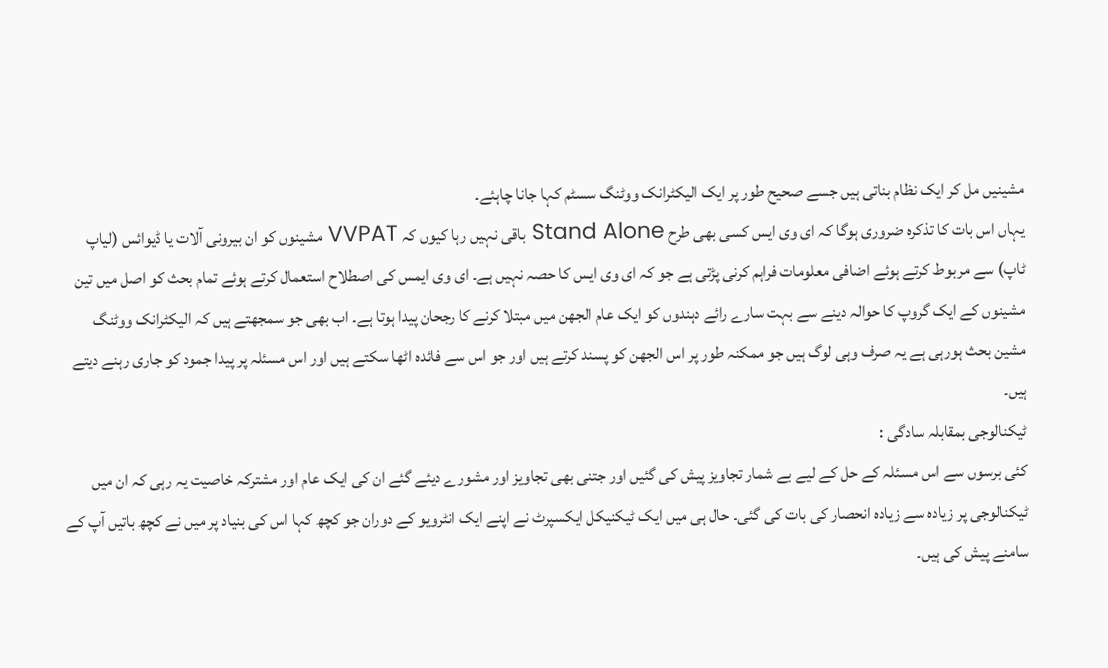مشینیں مل کر ایک نظام بناتی ہیں جسے صحیح طور پر ایک الیکٹرانک ووٹنگ سسٹم کہا جانا چاہئے۔
یہاں اس بات کا تذکرہ ضروری ہوگا کہ ای وی ایس کسی بھی طرح Stand Alone باقی نہیں رہا کیوں کہ VVPAT مشینوں کو ان بیرونی آلات یا ڈیوائس (لیاپ ٹاپ) سے مربوط کرتے ہوئے اضافی معلومات فراہم کرنی پڑتی ہے جو کہ ای وی ایس کا حصہ نہیں ہے۔ ای وی ایمس کی اصطلاح استعمال کرتے ہوئے تمام بحث کو اصل میں تین مشینوں کے ایک گروپ کا حوالہ دینے سے بہت سارے رائے دہندوں کو ایک عام الجھن میں مبتلا کرنے کا رجحان پیدا ہوتا ہے۔ اب بھی جو سمجھتے ہیں کہ الیکٹرانک ووٹنگ مشین بحث ہورہی ہے یہ صرف وہی لوگ ہیں جو ممکنہ طور پر اس الجھن کو پسند کرتے ہیں اور جو اس سے فائدہ اٹھا سکتے ہیں اور اس مسئلہ پر پیدا جمود کو جاری رہنے دیتے ہیں۔
ٹیکنالوجی بمقابلہ سادگی :
کئی برسوں سے اس مسئلہ کے حل کے لیے بے شمار تجاویز پیش کی گئیں اور جتنی بھی تجاویز اور مشورے دیئے گئے ان کی ایک عام اور مشترکہ خاصیت یہ رہی کہ ان میں ٹیکنالوجی پر زیادہ سے زیادہ انحصار کی بات کی گئی۔ حال ہی میں ایک ٹیکنیکل ایکسپرٹ نے اپنے ایک انٹرویو کے دوران جو کچھ کہا اس کی بنیاد پر میں نے کچھ باتیں آپ کے سامنے پیش کی ہیں۔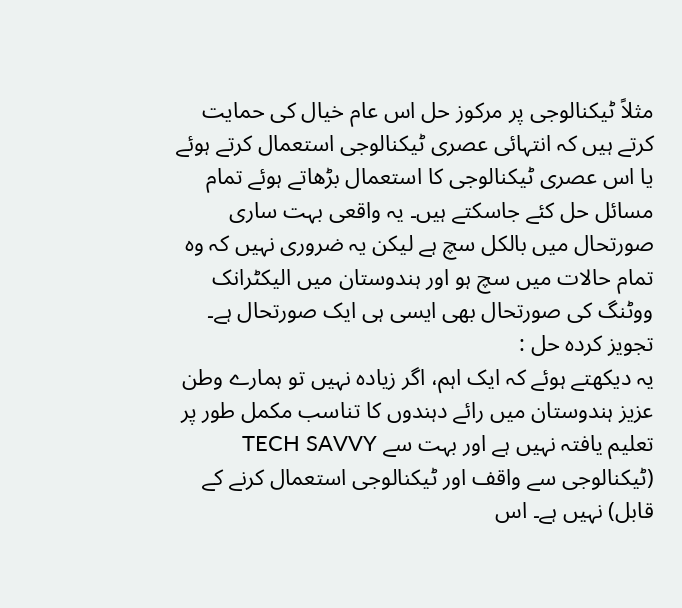مثلاً ٹیکنالوجی پر مرکوز حل اس عام خیال کی حمایت کرتے ہیں کہ انتہائی عصری ٹیکنالوجی استعمال کرتے ہوئے یا اس عصری ٹیکنالوجی کا استعمال بڑھاتے ہوئے تمام مسائل حل کئے جاسکتے ہیں۔ یہ واقعی بہت ساری صورتحال میں بالکل سچ ہے لیکن یہ ضروری نہیں کہ وہ تمام حالات میں سچ ہو اور ہندوستان میں الیکٹرانک ووٹنگ کی صورتحال بھی ایسی ہی ایک صورتحال ہے۔
تجویز کردہ حل :
یہ دیکھتے ہوئے کہ ایک اہم، اگر زیادہ نہیں تو ہمارے وطن عزیز ہندوستان میں رائے دہندوں کا تناسب مکمل طور پر تعلیم یافتہ نہیں ہے اور بہت سے TECH SAVVY (ٹیکنالوجی سے واقف اور ٹیکنالوجی استعمال کرنے کے قابل) نہیں ہے۔ اس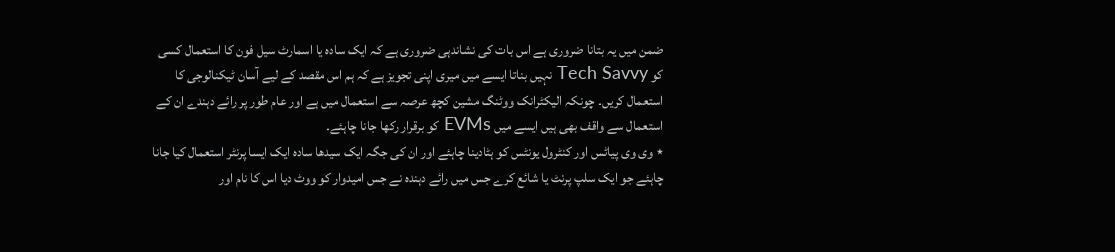ضمن میں یہ بتانا ضروری ہے اس بات کی نشاندہی ضروری ہے کہ ایک سادہ یا اسمارٹ سیل فون کا استعمال کسی کو Tech Savvy نہیں بناتا ایسے میں میری اپنی تجویز ہے کہ ہم اس مقصد کے لیے آسان ٹیکنالوجی کا استعمال کریں۔ چونکہ الیکٹرانک ووٹنگ مشین کچھ عرصہ سے استعمال میں ہے اور عام طور پر رائے دہندے ان کے استعمال سے واقف بھی ہیں ایسے میں EVMs کو برقرار رکھا جانا چاہئے۔
٭ وی وی پیاٹس اور کنٹرول یونٹس کو ہٹادینا چاہئے اور ان کی جگہ ایک سیدھا سادہ ایک ایسا پرنٹر استعمال کیا جانا چاہئے جو ایک سلپ پرنٹ یا شائع کرے جس میں رائے دہندہ نے جس امیدوار کو ووٹ دیا اس کا نام اور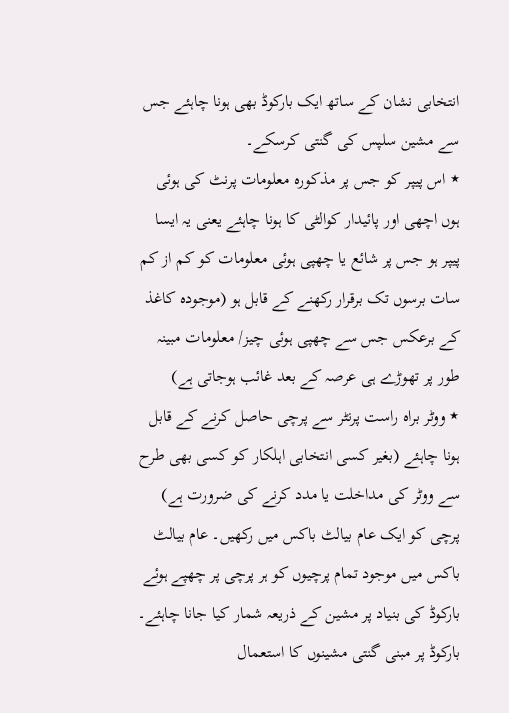انتخابی نشان کے ساتھ ایک بارکوڈ بھی ہونا چاہئے جس سے مشین سلپس کی گنتی کرسکے۔
٭ اس پیپر کو جس پر مذکورہ معلومات پرنٹ کی ہوئی ہوں اچھی اور پائیدار کوالٹی کا ہونا چاہئے یعنی یہ ایسا پیپر ہو جس پر شائع یا چھپی ہوئی معلومات کو کم از کم سات برسوں تک برقرار رکھنے کے قابل ہو (موجودہ کاغذ کے برعکس جس سے چھپی ہوئی چیز/ معلومات مبینہ طور پر تھوڑے ہی عرصہ کے بعد غائب ہوجاتی ہے)
٭ ووٹر براہ راست پرنٹر سے پرچی حاصل کرنے کے قابل ہونا چاہئے (بغیر کسی انتخابی اہلکار کو کسی بھی طرح سے ووٹر کی مداخلت یا مدد کرنے کی ضرورت ہے) پرچی کو ایک عام بیالٹ باکس میں رکھیں۔ عام بیالٹ باکس میں موجود تمام پرچیوں کو ہر پرچی پر چھپے ہوئے بارکوڈ کی بنیاد پر مشین کے ذریعہ شمار کیا جانا چاہئے۔ بارکوڈ پر مبنی گنتی مشینوں کا استعمال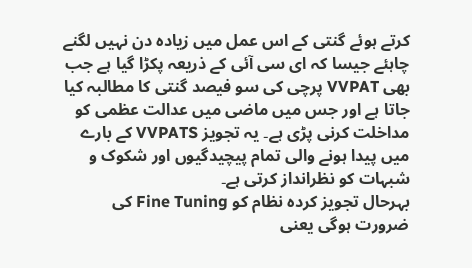کرتے ہوئے گنتی کے اس عمل میں زیادہ دن نہیں لگنے چاہئے جیسا کہ ای سی آئی کے ذریعہ پکڑا گیا ہے جب بھی VVPAT پرچی کی سو فیصد گنتی کا مطالبہ کیا جاتا ہے اور جس میں ماضی میں عدالت عظمی کو مداخلت کرنی پڑی ہے۔ یہ تجویز VVPATS کے بارے میں پیدا ہونے والی تمام پیچیدگیوں اور شکوک و شبہات کو نظرانداز کرتی ہے۔
بہرحال تجویز کردہ نظام کو Fine Tuning کی ضرورت ہوگی یعنی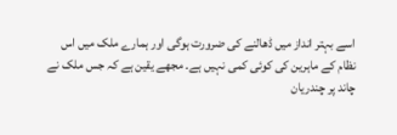اسے بہتر انداز میں ڈھالنے کی ضرورت ہوگی اور ہمارے ملک میں اس نظام کے ماہرین کی کوئی کمی نہیں ہے۔ مجھے یقین ہے کہ جس ملک نے چاند پر چندریان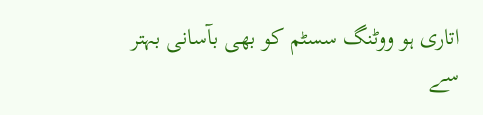اتاری ہو ووٹنگ سسٹم کو بھی بآسانی بہتر سے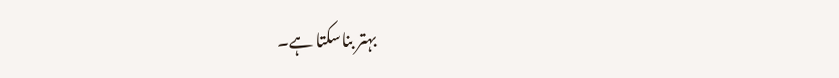بہتر بناسکتا ہے۔